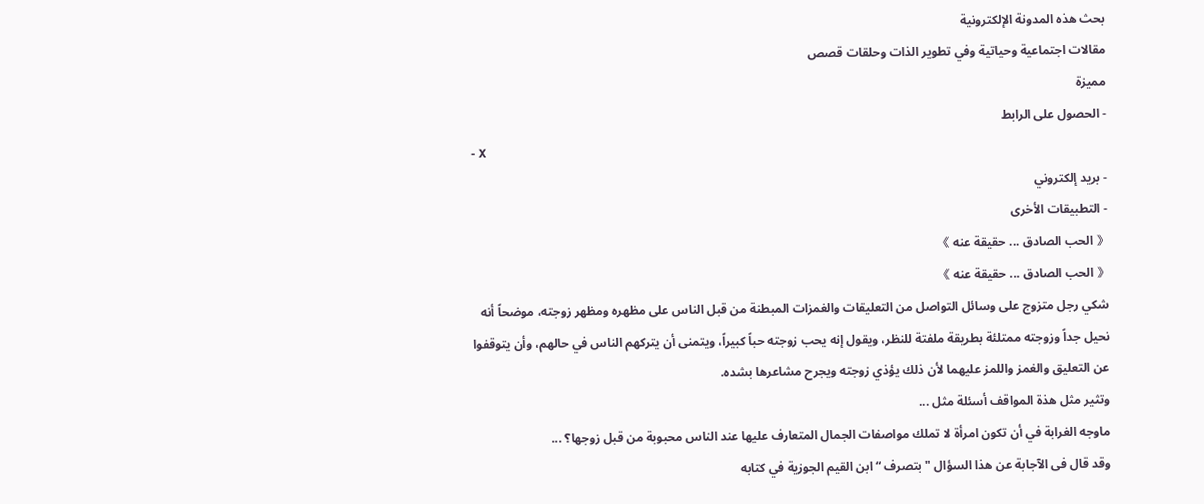بحث هذه المدونة الإلكترونية
مقالات اجتماعية وحياتية وفي تطوير الذات وحلقات قصص
مميزة
- الحصول على الرابط
- X
- بريد إلكتروني
- التطبيقات الأخرى
《 الحب الصادق ... حقيقة عنه 》
《 الحب الصادق ... حقيقة عنه 》
شكي رجل متزوج على وسائل التواصل من التعليقات والغمزات المبطنة من قبل الناس على مظهره ومظهر زوجته، موضحاً أنه نحيل جداً وزوجته ممتلئة بطريقة ملفتة للنظر، ويقول إنه يحب زوجته حباً كبيراً، ويتمنى أن يتركهم الناس في حالهم، وأن يتوقفوا عن التعليق والغمز واللمز عليهما لأن ذلك يؤذي زوجته ويجرح مشاعرها بشده.
وتثير مثل هذة المواقف أسئلة مثل ...
ماوجه الغرابة في أن تكون امرأة لا تملك مواصفات الجمال المتعارف عليها عند الناس محبوبة من قبل زوجها؟ ...
وقد قال فى الآجابة عن هذا السؤال "بتصرف “ابن القيم الجوزية في كتابه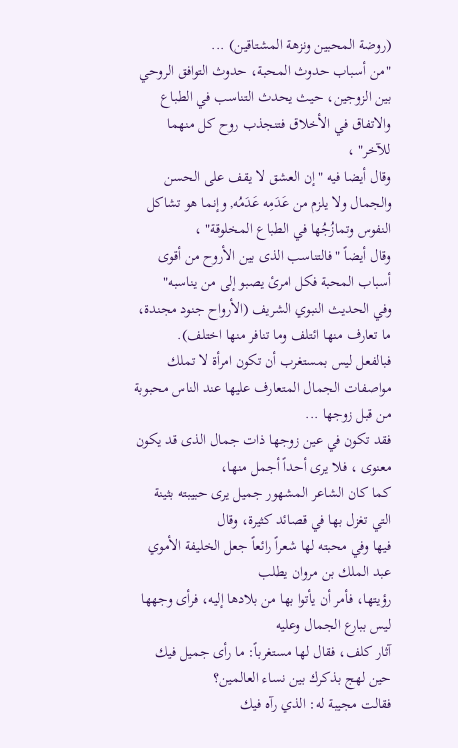(روضة المحبين ونزهة المشتاقين) ...
"من أسباب حدوث المحبة، حدوث التوافق الروحي بين الزوجين، حيث يحدث التناسب في الطباع والاتفاق في الأخلاق فتنجذب روح كل منهما للآخر" ،
وقال أيضا فيه "إن العشق لا يقف على الحسن والجمال ولا يلزم من عَدَمِه عَدَمُه, وإنما هو تشاكل النفوس وتمازُجُها في الطباع المخلوقة" ،
وقال أيضاً "فالتناسب الذى بين الأروح من أقوى أسباب المحبة فكل امرئ يصبو إلى من يناسبه"
وفي الحديث النبوي الشريف (الأرواح جنود مجندة، ما تعارف منها ائتلف وما تنافر منها اختلف).
فبالفعل ليس بمستغرب أن تكون امرأة لا تملك مواصفات الجمال المتعارف عليها عند الناس محبوبة من قبل زوجها ...
فقد تكون في عين زوجها ذات جمال الذى قد يكون معنوى ، فلا يرى أحداً أجمل منها،
كما كان الشاعر المشهور جميل يرى حبيبته بثينة التي تغزل بها في قصائد كثيرة، وقال
فيها وفي محبته لها شعراً رائعاً جعل الخليفة الأموي عبد الملك بن مروان يطلب
رؤيتها، فأمر أن يأتوا بها من بلادها إليه، فرأى وجهها ليس ببارع الجمال وعليه
آثار كلف، فقال لها مستغرباً: ما رأى جميل فيك حين لهج بذكرك بين نساء العالمين؟
فقالت مجيبة له: الذي رآه فيك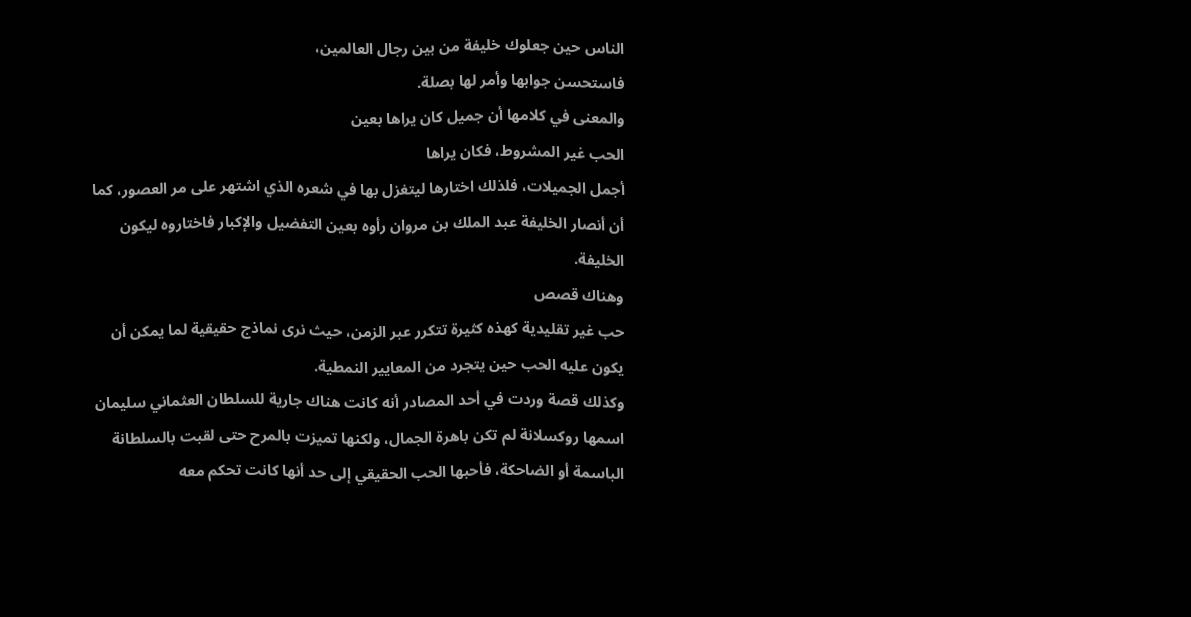الناس حين جعلوك خليفة من بين رجال العالمين،
فاستحسن جوابها وأمر لها بصلة.
والمعنى في كلامها أن جميل كان يراها بعين
الحب غير المشروط، فكان يراها
أجمل الجميلات، فلذلك اختارها ليتغزل بها في شعره الذي اشتهر على مر العصور، كما
أن أنصار الخليفة عبد الملك بن مروان رأوه بعين التفضيل والإكبار فاختاروه ليكون
الخليفة.
وهناك قصص
حب غير تقليدية كهذه كثيرة تتكرر عبر الزمن، حيث نرى نماذج حقيقية لما يمكن أن
يكون عليه الحب حين يتجرد من المعايير النمطية.
وكذلك قصة وردت في أحد المصادر أنه كانت هناك جارية للسلطان العثماني سليمان اسمها روكسلانة لم تكن باهرة الجمال، ولكنها تميزت بالمرح حتى لقبت بالسلطانة الباسمة أو الضاحكة، فأحبها الحب الحقيقي إلى حد أنها كانت تحكم معه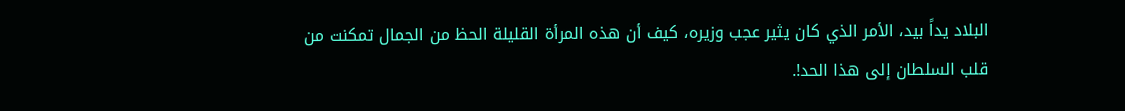البلاد يداً بيد، الأمر الذي كان يثير عجب وزيره، كيف أن هذه المرأة القليلة الحظ من الجمال تمكنت من قلب السلطان إلى هذا الحد!.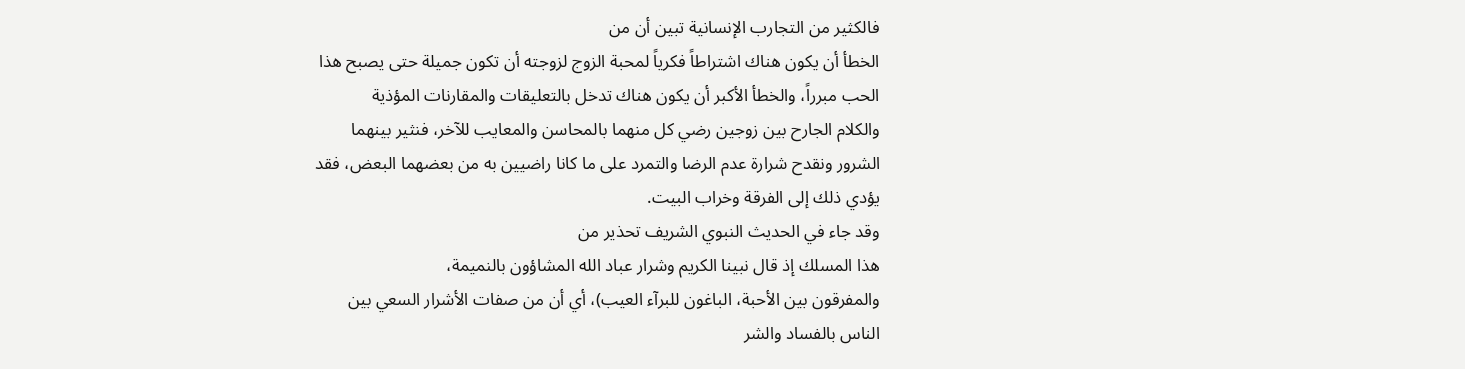فالكثير من التجارب الإنسانية تبين أن من
الخطأ أن يكون هناك اشتراطاً فكرياً لمحبة الزوج لزوجته أن تكون جميلة حتى يصبح هذا
الحب مبرراً، والخطأ الأكبر أن يكون هناك تدخل بالتعليقات والمقارنات المؤذية
والكلام الجارح بين زوجين رضي كل منهما بالمحاسن والمعايب للآخر، فنثير بينهما
الشرور ونقدح شرارة عدم الرضا والتمرد على ما كانا راضيين به من بعضهما البعض، فقد
يؤدي ذلك إلى الفرقة وخراب البيت.
وقد جاء في الحديث النبوي الشريف تحذير من
هذا المسلك إذ قال نبينا الكريم وشرار عباد الله المشاؤون بالنميمة،
والمفرقون بين الأحبة، الباغون للبرآء العيب)، أي أن من صفات الأشرار السعي بين
الناس بالفساد والشر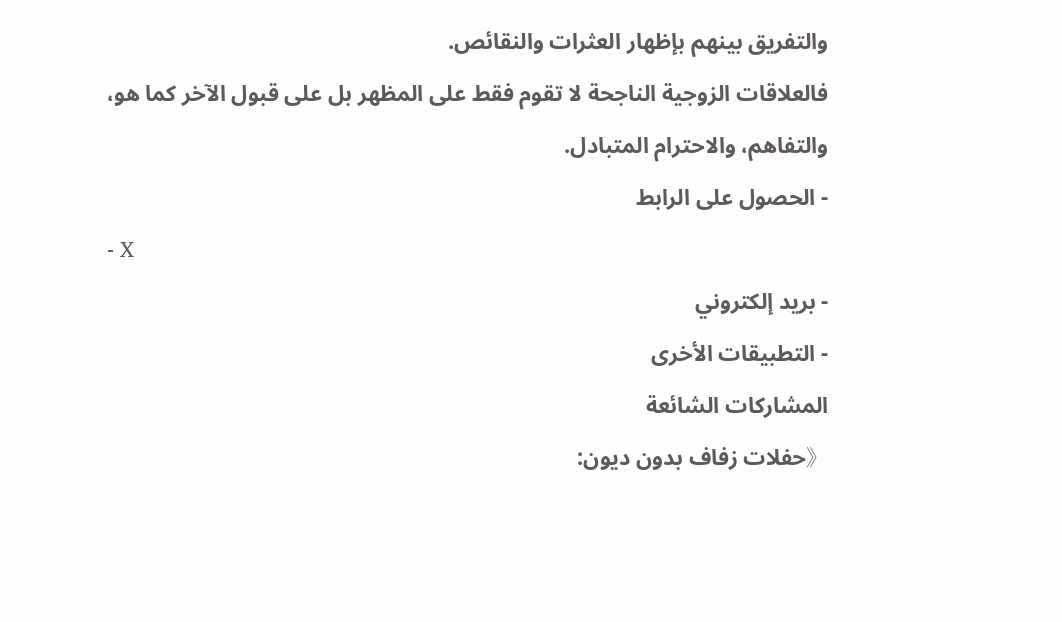والتفريق بينهم بإظهار العثرات والنقائص.
فالعلاقات الزوجية الناجحة لا تقوم فقط على المظهر بل على قبول الآخر كما هو، والتفاهم، والاحترام المتبادل.
- الحصول على الرابط
- X
- بريد إلكتروني
- التطبيقات الأخرى
المشاركات الشائعة
《حفلات زفاف بدون ديون: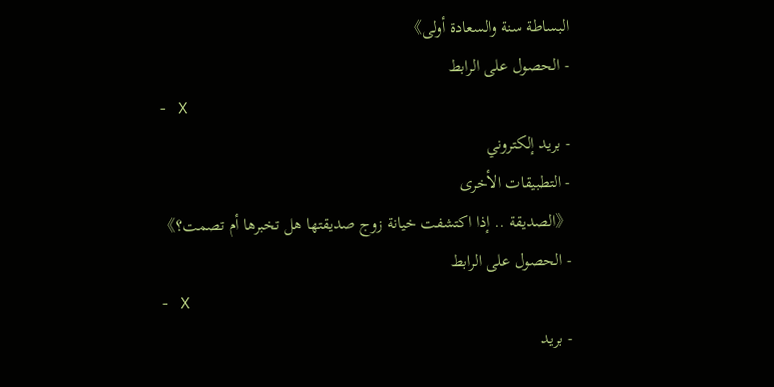البساطة سنة والسعادة أولى》
- الحصول على الرابط
- X
- بريد إلكتروني
- التطبيقات الأخرى
《الصديقة .. إذا اكتشفت خيانة زوج صديقتها هل تخبرها أم تصمت؟》
- الحصول على الرابط
- X
- بريد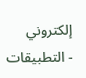إلكتروني
- التطبيقات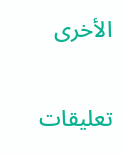الأخرى

تعليقات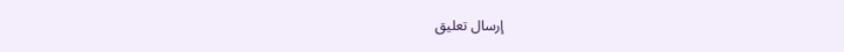إرسال تعليق